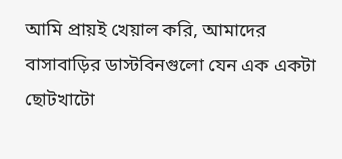আমি প্রায়ই খেয়াল করি, আমাদের বাসাবাড়ির ডাস্টবিনগুলো যেন এক একটা ছোটখাটো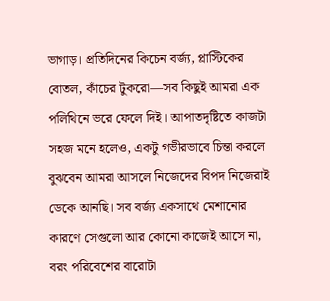ভাগাড়। প্রতিদিনের কিচেন বর্জ্য, প্লাস্টিকের বোতল, কাঁচের টুকরো—সব কিছুই আমরা এক পলিথিনে ভরে ফেলে দিই। আপাতদৃষ্টিতে কাজটা সহজ মনে হলেও, একটু গভীরভাবে চিন্তা করলে বুঝবেন আমরা আসলে নিজেদের বিপদ নিজেরাই ডেকে আনছি। সব বর্জ্য একসাথে মেশানোর কারণে সেগুলো আর কোনো কাজেই আসে না, বরং পরিবেশের বারোটা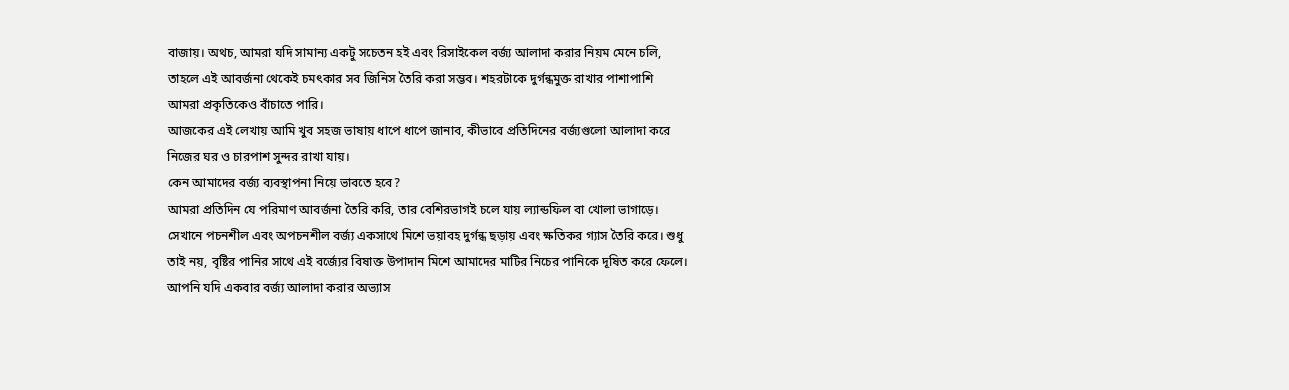বাজায়। অথচ, আমরা যদি সামান্য একটু সচেতন হই এবং রিসাইকেল বর্জ্য আলাদা করার নিয়ম মেনে চলি, তাহলে এই আবর্জনা থেকেই চমৎকার সব জিনিস তৈরি করা সম্ভব। শহরটাকে দুর্গন্ধমুক্ত রাখার পাশাপাশি আমরা প্রকৃতিকেও বাঁচাতে পারি।
আজকের এই লেখায় আমি খুব সহজ ভাষায় ধাপে ধাপে জানাব, কীভাবে প্রতিদিনের বর্জ্যগুলো আলাদা করে নিজের ঘর ও চারপাশ সুন্দর রাখা যায়।
কেন আমাদের বর্জ্য ব্যবস্থাপনা নিয়ে ভাবতে হবে?
আমরা প্রতিদিন যে পরিমাণ আবর্জনা তৈরি করি, তার বেশিরভাগই চলে যায় ল্যান্ডফিল বা খোলা ভাগাড়ে। সেখানে পচনশীল এবং অপচনশীল বর্জ্য একসাথে মিশে ভয়াবহ দুর্গন্ধ ছড়ায় এবং ক্ষতিকর গ্যাস তৈরি করে। শুধু তাই নয়, বৃষ্টির পানির সাথে এই বর্জ্যের বিষাক্ত উপাদান মিশে আমাদের মাটির নিচের পানিকে দূষিত করে ফেলে। আপনি যদি একবার বর্জ্য আলাদা করার অভ্যাস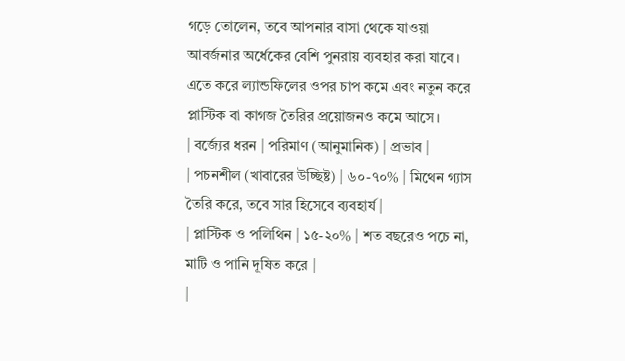গড়ে তোলেন, তবে আপনার বাসা থেকে যাওয়া আবর্জনার অর্ধেকের বেশি পুনরায় ব্যবহার করা যাবে। এতে করে ল্যান্ডফিলের ওপর চাপ কমে এবং নতুন করে প্লাস্টিক বা কাগজ তৈরির প্রয়োজনও কমে আসে।
| বর্জ্যের ধরন | পরিমাণ (আনুমানিক) | প্রভাব |
| পচনশীল (খাবারের উচ্ছিষ্ট) | ৬০-৭০% | মিথেন গ্যাস তৈরি করে, তবে সার হিসেবে ব্যবহার্য |
| প্লাস্টিক ও পলিথিন | ১৫-২০% | শত বছরেও পচে না, মাটি ও পানি দূষিত করে |
|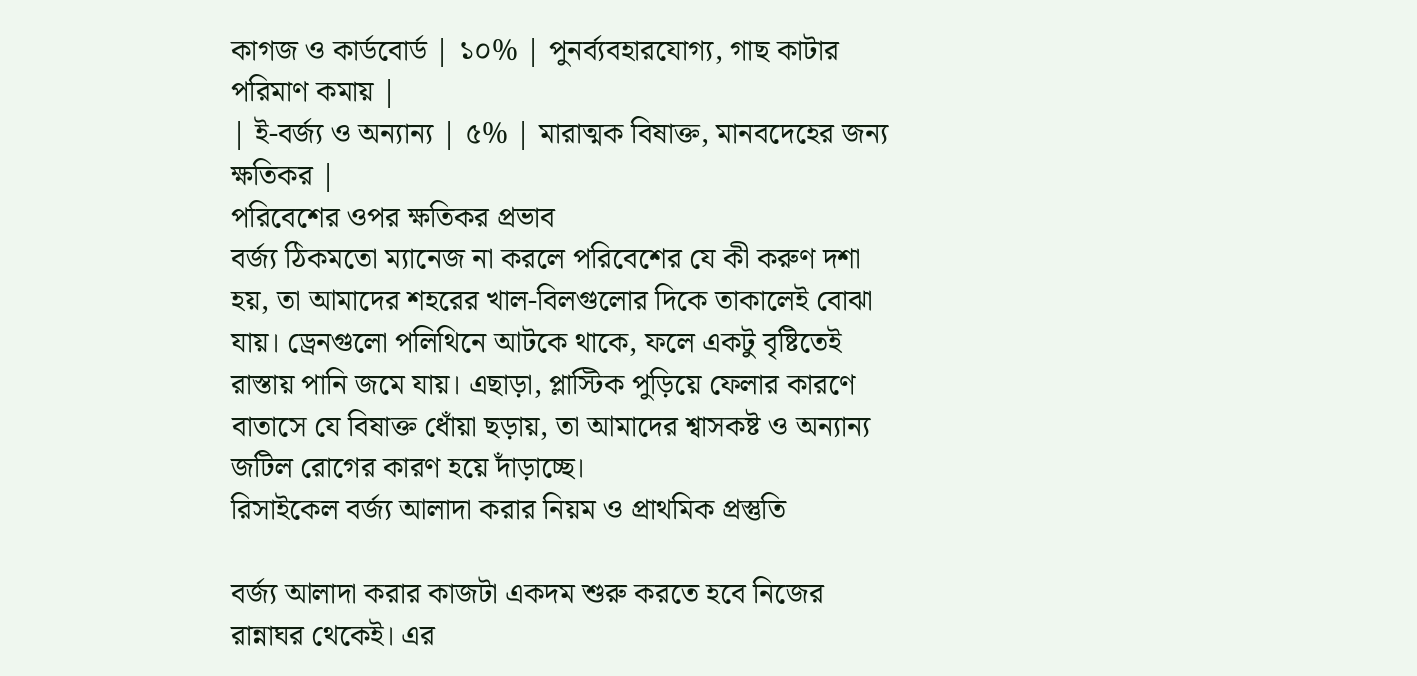কাগজ ও কার্ডবোর্ড | ১০% | পুনর্ব্যবহারযোগ্য, গাছ কাটার পরিমাণ কমায় |
| ই-বর্জ্য ও অন্যান্য | ৫% | মারাত্মক বিষাক্ত, মানবদেহের জন্য ক্ষতিকর |
পরিবেশের ওপর ক্ষতিকর প্রভাব
বর্জ্য ঠিকমতো ম্যানেজ না করলে পরিবেশের যে কী করুণ দশা হয়, তা আমাদের শহরের খাল-বিলগুলোর দিকে তাকালেই বোঝা যায়। ড্রেনগুলো পলিথিনে আটকে থাকে, ফলে একটু বৃষ্টিতেই রাস্তায় পানি জমে যায়। এছাড়া, প্লাস্টিক পুড়িয়ে ফেলার কারণে বাতাসে যে বিষাক্ত ধোঁয়া ছড়ায়, তা আমাদের শ্বাসকষ্ট ও অন্যান্য জটিল রোগের কারণ হয়ে দাঁড়াচ্ছে।
রিসাইকেল বর্জ্য আলাদা করার নিয়ম ও প্রাথমিক প্রস্তুতি

বর্জ্য আলাদা করার কাজটা একদম শুরু করতে হবে নিজের রান্নাঘর থেকেই। এর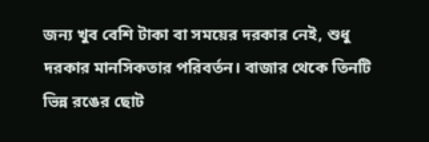জন্য খুব বেশি টাকা বা সময়ের দরকার নেই, শুধু দরকার মানসিকতার পরিবর্তন। বাজার থেকে তিনটি ভিন্ন রঙের ছোট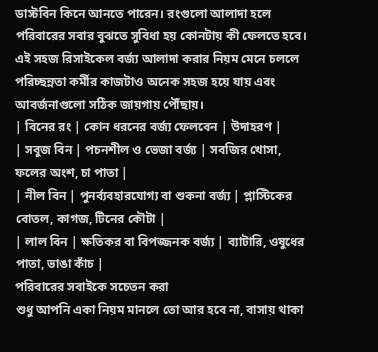ডাস্টবিন কিনে আনতে পারেন। রংগুলো আলাদা হলে পরিবারের সবার বুঝতে সুবিধা হয় কোনটায় কী ফেলতে হবে। এই সহজ রিসাইকেল বর্জ্য আলাদা করার নিয়ম মেনে চললে পরিচ্ছন্নতা কর্মীর কাজটাও অনেক সহজ হয়ে যায় এবং আবর্জনাগুলো সঠিক জায়গায় পৌঁছায়।
| বিনের রং | কোন ধরনের বর্জ্য ফেলবেন | উদাহরণ |
| সবুজ বিন | পচনশীল ও ভেজা বর্জ্য | সবজির খোসা, ফলের অংশ, চা পাতা |
| নীল বিন | পুনর্ব্যবহারযোগ্য বা শুকনা বর্জ্য | প্লাস্টিকের বোতল, কাগজ, টিনের কৌটা |
| লাল বিন | ক্ষতিকর বা বিপজ্জনক বর্জ্য | ব্যাটারি, ওষুধের পাতা, ভাঙা কাঁচ |
পরিবারের সবাইকে সচেতন করা
শুধু আপনি একা নিয়ম মানলে তো আর হবে না, বাসায় থাকা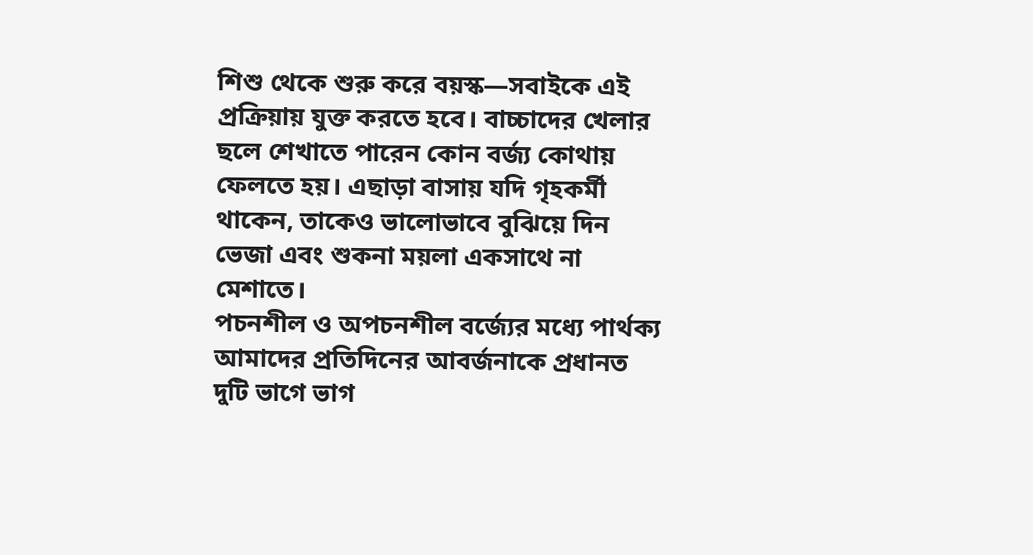শিশু থেকে শুরু করে বয়স্ক—সবাইকে এই প্রক্রিয়ায় যুক্ত করতে হবে। বাচ্চাদের খেলার ছলে শেখাতে পারেন কোন বর্জ্য কোথায় ফেলতে হয়। এছাড়া বাসায় যদি গৃহকর্মী থাকেন, তাকেও ভালোভাবে বুঝিয়ে দিন ভেজা এবং শুকনা ময়লা একসাথে না মেশাতে।
পচনশীল ও অপচনশীল বর্জ্যের মধ্যে পার্থক্য
আমাদের প্রতিদিনের আবর্জনাকে প্রধানত দুটি ভাগে ভাগ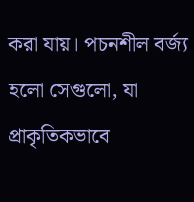করা যায়। পচনশীল বর্জ্য হলো সেগুলো, যা প্রাকৃতিকভাবে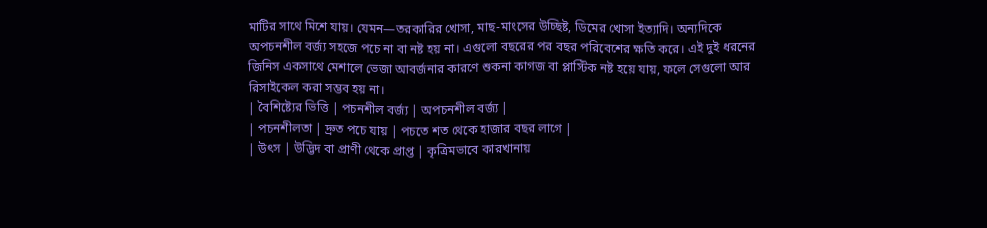মাটির সাথে মিশে যায়। যেমন—তরকারির খোসা, মাছ-মাংসের উচ্ছিষ্ট, ডিমের খোসা ইত্যাদি। অন্যদিকে অপচনশীল বর্জ্য সহজে পচে না বা নষ্ট হয় না। এগুলো বছরের পর বছর পরিবেশের ক্ষতি করে। এই দুই ধরনের জিনিস একসাথে মেশালে ভেজা আবর্জনার কারণে শুকনা কাগজ বা প্লাস্টিক নষ্ট হয়ে যায়, ফলে সেগুলো আর রিসাইকেল করা সম্ভব হয় না।
| বৈশিষ্ট্যের ভিত্তি | পচনশীল বর্জ্য | অপচনশীল বর্জ্য |
| পচনশীলতা | দ্রুত পচে যায় | পচতে শত থেকে হাজার বছর লাগে |
| উৎস | উদ্ভিদ বা প্রাণী থেকে প্রাপ্ত | কৃত্রিমভাবে কারখানায়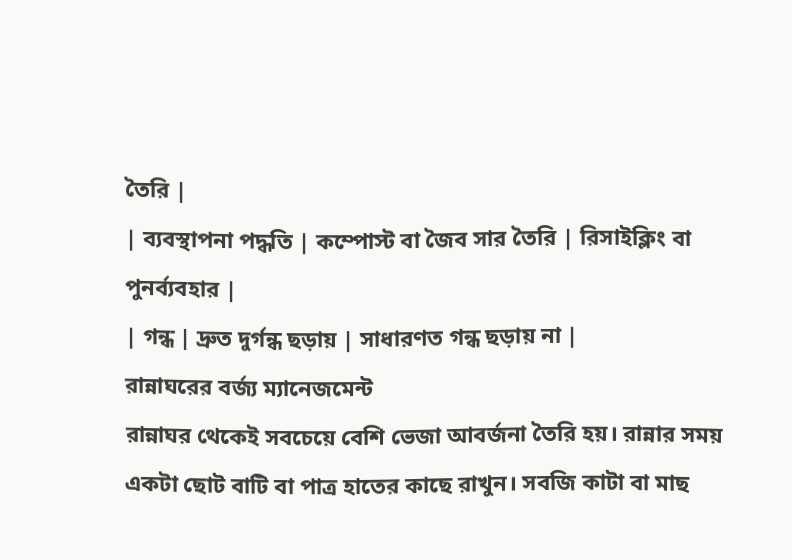তৈরি |
| ব্যবস্থাপনা পদ্ধতি | কম্পোস্ট বা জৈব সার তৈরি | রিসাইক্লিং বা পুনর্ব্যবহার |
| গন্ধ | দ্রুত দুর্গন্ধ ছড়ায় | সাধারণত গন্ধ ছড়ায় না |
রান্নাঘরের বর্জ্য ম্যানেজমেন্ট
রান্নাঘর থেকেই সবচেয়ে বেশি ভেজা আবর্জনা তৈরি হয়। রান্নার সময় একটা ছোট বাটি বা পাত্র হাতের কাছে রাখুন। সবজি কাটা বা মাছ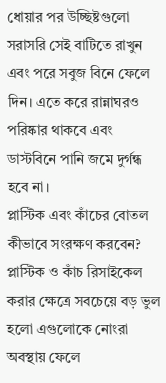ধোয়ার পর উচ্ছিষ্টগুলো সরাসরি সেই বাটিতে রাখুন এবং পরে সবুজ বিনে ফেলে দিন। এতে করে রান্নাঘরও পরিষ্কার থাকবে এবং ডাস্টবিনে পানি জমে দুর্গন্ধ হবে না।
প্লাস্টিক এবং কাঁচের বোতল কীভাবে সংরক্ষণ করবেন?
প্লাস্টিক ও কাঁচ রিসাইকেল করার ক্ষেত্রে সবচেয়ে বড় ভুল হলো এগুলোকে নোংরা অবস্থায় ফেলে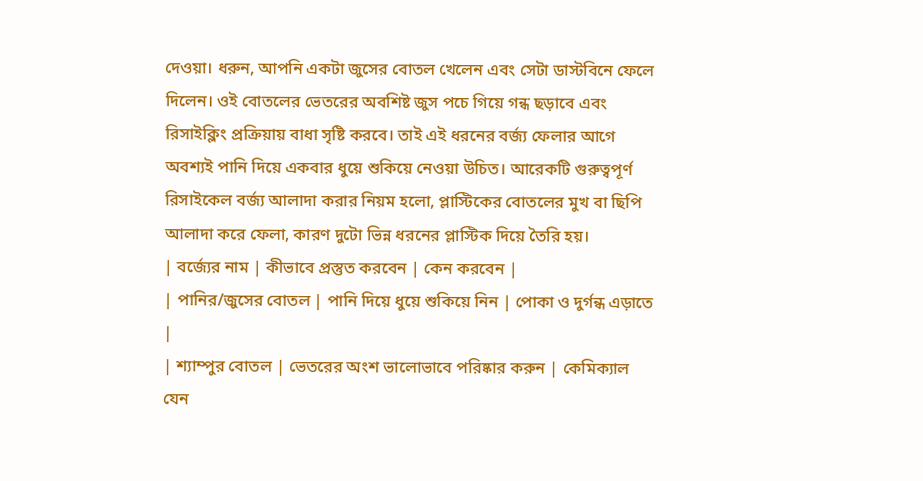দেওয়া। ধরুন, আপনি একটা জুসের বোতল খেলেন এবং সেটা ডাস্টবিনে ফেলে দিলেন। ওই বোতলের ভেতরের অবশিষ্ট জুস পচে গিয়ে গন্ধ ছড়াবে এবং রিসাইক্লিং প্রক্রিয়ায় বাধা সৃষ্টি করবে। তাই এই ধরনের বর্জ্য ফেলার আগে অবশ্যই পানি দিয়ে একবার ধুয়ে শুকিয়ে নেওয়া উচিত। আরেকটি গুরুত্বপূর্ণ রিসাইকেল বর্জ্য আলাদা করার নিয়ম হলো, প্লাস্টিকের বোতলের মুখ বা ছিপি আলাদা করে ফেলা, কারণ দুটো ভিন্ন ধরনের প্লাস্টিক দিয়ে তৈরি হয়।
| বর্জ্যের নাম | কীভাবে প্রস্তুত করবেন | কেন করবেন |
| পানির/জুসের বোতল | পানি দিয়ে ধুয়ে শুকিয়ে নিন | পোকা ও দুর্গন্ধ এড়াতে |
| শ্যাম্পুর বোতল | ভেতরের অংশ ভালোভাবে পরিষ্কার করুন | কেমিক্যাল যেন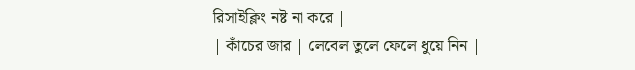রিসাইক্লিং নষ্ট না করে |
| কাঁচের জার | লেবেল তুলে ফেলে ধুয়ে নিন |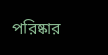পরিষ্কার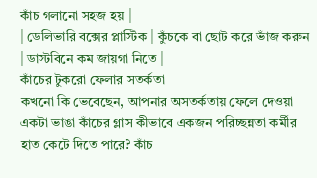কাঁচ গলানো সহজ হয় |
| ডেলিভারি বক্সের প্লাস্টিক | কুঁচকে বা ছোট করে ভাঁজ করুন | ডাস্টবিনে কম জায়গা নিতে |
কাঁচের টুকরো ফেলার সতর্কতা
কখনো কি ভেবেছেন, আপনার অসতর্কতায় ফেলে দেওয়া একটা ভাঙা কাঁচের গ্লাস কীভাবে একজন পরিচ্ছন্নতা কর্মীর হাত কেটে দিতে পারে? কাঁচ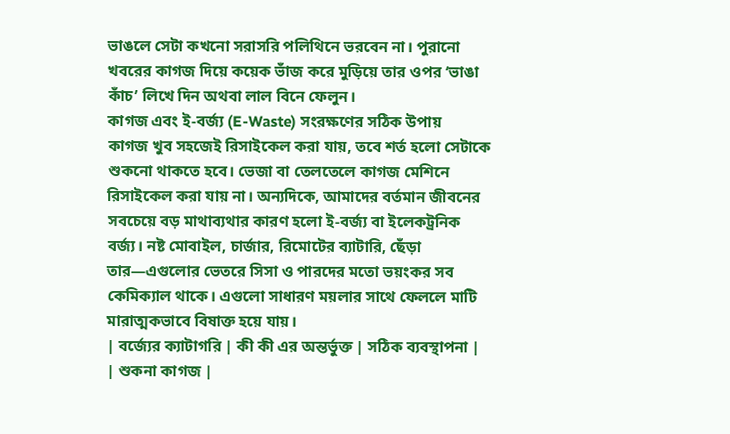ভাঙলে সেটা কখনো সরাসরি পলিথিনে ভরবেন না। পুরানো খবরের কাগজ দিয়ে কয়েক ভাঁজ করে মুড়িয়ে তার ওপর ‘ভাঙা কাঁচ’ লিখে দিন অথবা লাল বিনে ফেলুন।
কাগজ এবং ই-বর্জ্য (E-Waste) সংরক্ষণের সঠিক উপায়
কাগজ খুব সহজেই রিসাইকেল করা যায়, তবে শর্ত হলো সেটাকে শুকনো থাকতে হবে। ভেজা বা তেলতেলে কাগজ মেশিনে রিসাইকেল করা যায় না। অন্যদিকে, আমাদের বর্তমান জীবনের সবচেয়ে বড় মাথাব্যথার কারণ হলো ই-বর্জ্য বা ইলেকট্রনিক বর্জ্য। নষ্ট মোবাইল, চার্জার, রিমোটের ব্যাটারি, ছেঁড়া তার—এগুলোর ভেতরে সিসা ও পারদের মতো ভয়ংকর সব কেমিক্যাল থাকে। এগুলো সাধারণ ময়লার সাথে ফেললে মাটি মারাত্মকভাবে বিষাক্ত হয়ে যায়।
| বর্জ্যের ক্যাটাগরি | কী কী এর অন্তর্ভুক্ত | সঠিক ব্যবস্থাপনা |
| শুকনা কাগজ |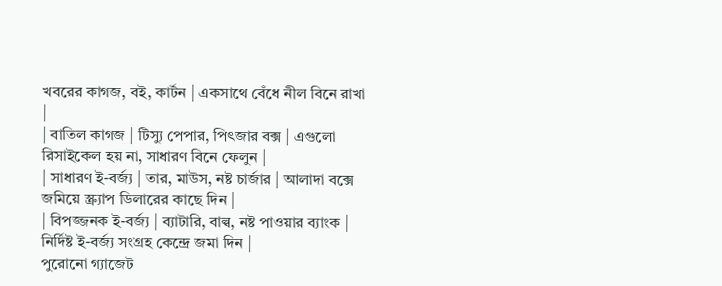খবরের কাগজ, বই, কার্টন | একসাথে বেঁধে নীল বিনে রাখা |
| বাতিল কাগজ | টিস্যু পেপার, পিৎজার বক্স | এগুলো রিসাইকেল হয় না, সাধারণ বিনে ফেলুন |
| সাধারণ ই-বর্জ্য | তার, মাউস, নষ্ট চার্জার | আলাদা বক্সে জমিয়ে স্ক্র্যাপ ডিলারের কাছে দিন |
| বিপজ্জনক ই-বর্জ্য | ব্যাটারি, বাল্ব, নষ্ট পাওয়ার ব্যাংক | নির্দিষ্ট ই-বর্জ্য সংগ্রহ কেন্দ্রে জমা দিন |
পুরোনো গ্যাজেট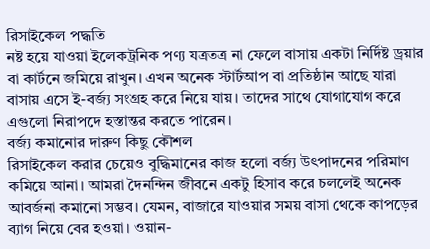রিসাইকেল পদ্ধতি
নষ্ট হয়ে যাওয়া ইলেকট্রনিক পণ্য যত্রতত্র না ফেলে বাসায় একটা নির্দিষ্ট ড্রয়ার বা কার্টনে জমিয়ে রাখুন। এখন অনেক স্টার্টআপ বা প্রতিষ্ঠান আছে যারা বাসায় এসে ই-বর্জ্য সংগ্রহ করে নিয়ে যায়। তাদের সাথে যোগাযোগ করে এগুলো নিরাপদে হস্তান্তর করতে পারেন।
বর্জ্য কমানোর দারুণ কিছু কৌশল
রিসাইকেল করার চেয়েও বুদ্ধিমানের কাজ হলো বর্জ্য উৎপাদনের পরিমাণ কমিয়ে আনা। আমরা দৈনন্দিন জীবনে একটু হিসাব করে চললেই অনেক আবর্জনা কমানো সম্ভব। যেমন, বাজারে যাওয়ার সময় বাসা থেকে কাপড়ের ব্যাগ নিয়ে বের হওয়া। ওয়ান-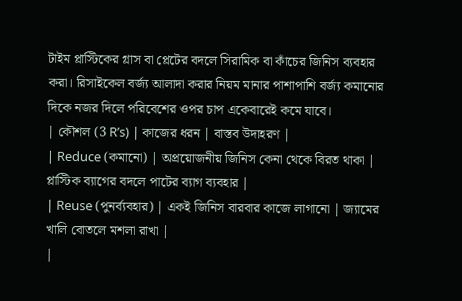টাইম প্লাস্টিকের গ্লাস বা প্লেটের বদলে সিরামিক বা কাঁচের জিনিস ব্যবহার করা। রিসাইকেল বর্জ্য আলাদা করার নিয়ম মানার পাশাপাশি বর্জ্য কমানোর দিকে নজর দিলে পরিবেশের ওপর চাপ একেবারেই কমে যাবে।
| কৌশল (3 R’s) | কাজের ধরন | বাস্তব উদাহরণ |
| Reduce (কমানো) | অপ্রয়োজনীয় জিনিস কেনা থেকে বিরত থাকা | প্লাস্টিক ব্যাগের বদলে পাটের ব্যাগ ব্যবহার |
| Reuse (পুনর্ব্যবহার) | একই জিনিস বারবার কাজে লাগানো | জ্যামের খালি বোতলে মশলা রাখা |
|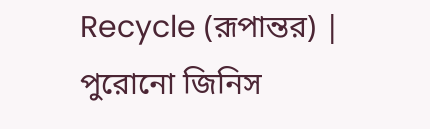Recycle (রূপান্তর) | পুরোনো জিনিস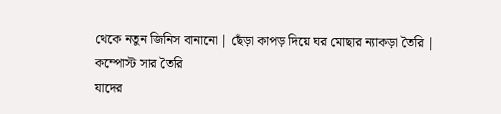থেকে নতুন জিনিস বানানো | ছেঁড়া কাপড় দিয়ে ঘর মোছার ন্যাকড়া তৈরি |
কম্পোস্ট সার তৈরি
যাদের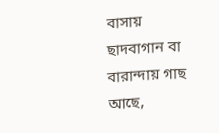বাসায় ছাদবাগান বা বারান্দায় গাছ আছে,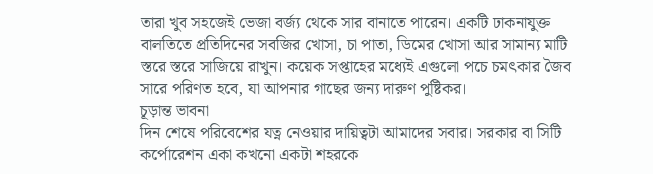তারা খুব সহজেই ভেজা বর্জ্য থেকে সার বানাতে পারেন। একটি ঢাকনাযুক্ত বালতিতে প্রতিদিনের সবজির খোসা, চা পাতা, ডিমের খোসা আর সামান্য মাটি স্তরে স্তরে সাজিয়ে রাখুন। কয়েক সপ্তাহের মধ্যেই এগুলো পচে চমৎকার জৈব সারে পরিণত হবে, যা আপনার গাছের জন্য দারুণ পুষ্টিকর।
চূড়ান্ত ভাবনা
দিন শেষে পরিবেশের যত্ন নেওয়ার দায়িত্বটা আমাদের সবার। সরকার বা সিটি কর্পোরেশন একা কখনো একটা শহরকে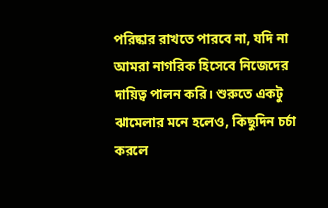পরিষ্কার রাখতে পারবে না, যদি না আমরা নাগরিক হিসেবে নিজেদের দায়িত্ব পালন করি। শুরুতে একটু ঝামেলার মনে হলেও, কিছুদিন চর্চা করলে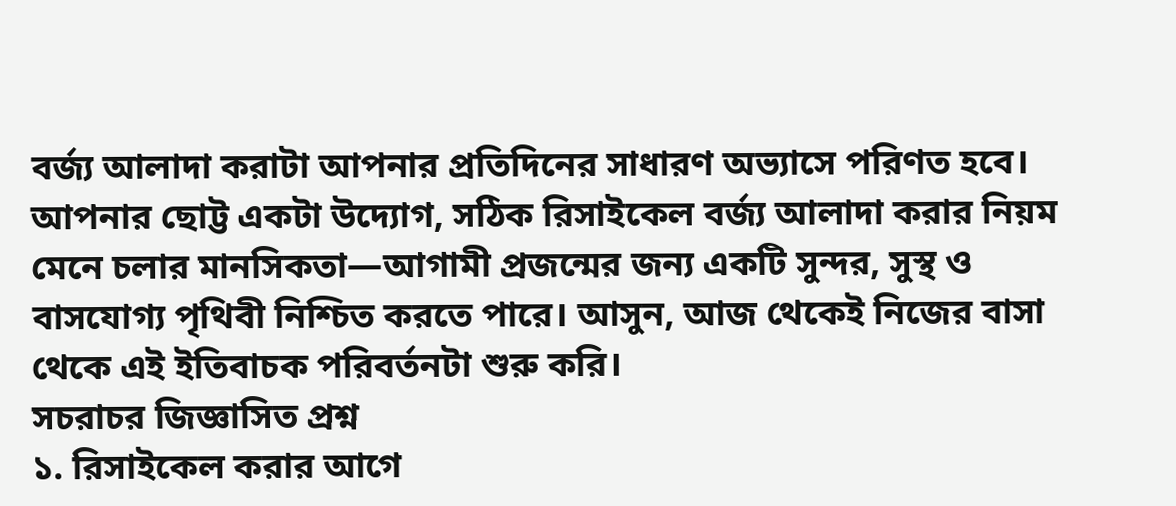বর্জ্য আলাদা করাটা আপনার প্রতিদিনের সাধারণ অভ্যাসে পরিণত হবে। আপনার ছোট্ট একটা উদ্যোগ, সঠিক রিসাইকেল বর্জ্য আলাদা করার নিয়ম মেনে চলার মানসিকতা—আগামী প্রজন্মের জন্য একটি সুন্দর, সুস্থ ও বাসযোগ্য পৃথিবী নিশ্চিত করতে পারে। আসুন, আজ থেকেই নিজের বাসা থেকে এই ইতিবাচক পরিবর্তনটা শুরু করি।
সচরাচর জিজ্ঞাসিত প্রশ্ন
১. রিসাইকেল করার আগে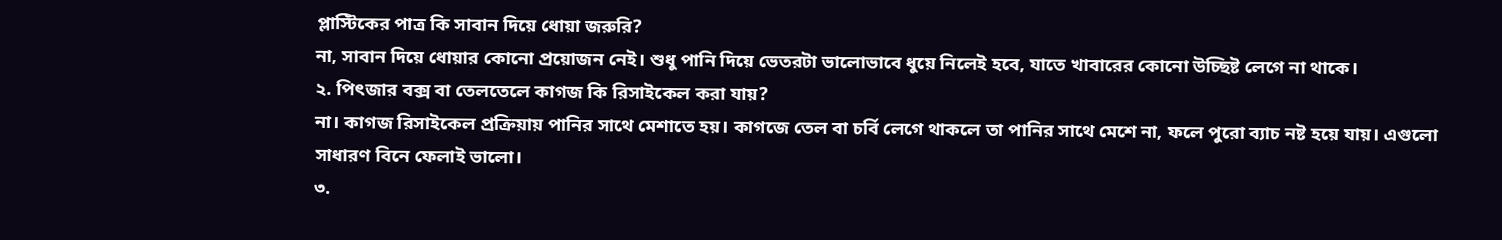প্লাস্টিকের পাত্র কি সাবান দিয়ে ধোয়া জরুরি?
না, সাবান দিয়ে ধোয়ার কোনো প্রয়োজন নেই। শুধু পানি দিয়ে ভেতরটা ভালোভাবে ধুয়ে নিলেই হবে, যাতে খাবারের কোনো উচ্ছিষ্ট লেগে না থাকে।
২. পিৎজার বক্স বা তেলতেলে কাগজ কি রিসাইকেল করা যায়?
না। কাগজ রিসাইকেল প্রক্রিয়ায় পানির সাথে মেশাতে হয়। কাগজে তেল বা চর্বি লেগে থাকলে তা পানির সাথে মেশে না, ফলে পুরো ব্যাচ নষ্ট হয়ে যায়। এগুলো সাধারণ বিনে ফেলাই ভালো।
৩.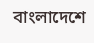বাংলাদেশে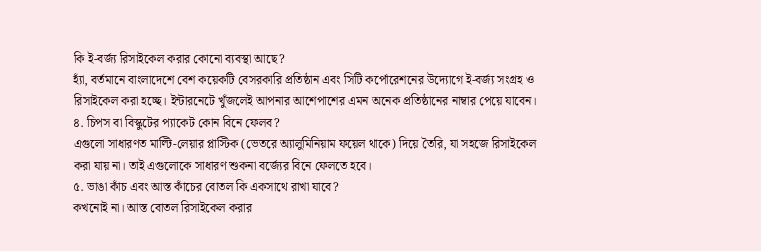কি ই-বর্জ্য রিসাইকেল করার কোনো ব্যবস্থা আছে?
হ্যাঁ, বর্তমানে বাংলাদেশে বেশ কয়েকটি বেসরকারি প্রতিষ্ঠান এবং সিটি কর্পোরেশনের উদ্যোগে ই-বর্জ্য সংগ্রহ ও রিসাইকেল করা হচ্ছে। ইন্টারনেটে খুঁজলেই আপনার আশেপাশের এমন অনেক প্রতিষ্ঠানের নাম্বার পেয়ে যাবেন।
৪. চিপস বা বিস্কুটের প্যাকেট কোন বিনে ফেলব?
এগুলো সাধারণত মাল্টি-লেয়ার প্লাস্টিক (ভেতরে অ্যালুমিনিয়াম ফয়েল থাকে) দিয়ে তৈরি, যা সহজে রিসাইকেল করা যায় না। তাই এগুলোকে সাধারণ শুকনা বর্জ্যের বিনে ফেলতে হবে।
৫. ভাঙা কাঁচ এবং আস্ত কাঁচের বোতল কি একসাথে রাখা যাবে?
কখনোই না। আস্ত বোতল রিসাইকেল করার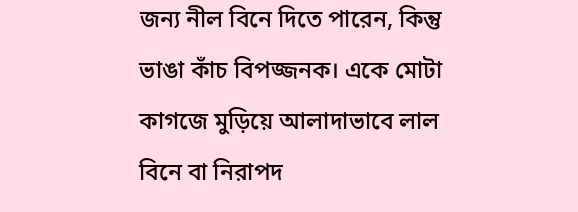জন্য নীল বিনে দিতে পারেন, কিন্তু ভাঙা কাঁচ বিপজ্জনক। একে মোটা কাগজে মুড়িয়ে আলাদাভাবে লাল বিনে বা নিরাপদ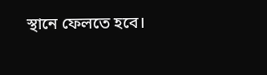স্থানে ফেলতে হবে।